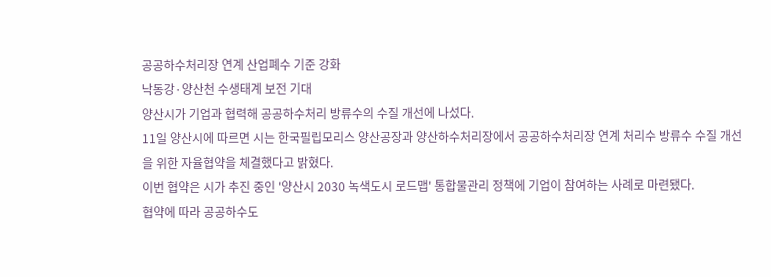공공하수처리장 연계 산업폐수 기준 강화
낙동강·양산천 수생태계 보전 기대
양산시가 기업과 협력해 공공하수처리 방류수의 수질 개선에 나섰다.
11일 양산시에 따르면 시는 한국필립모리스 양산공장과 양산하수처리장에서 공공하수처리장 연계 처리수 방류수 수질 개선을 위한 자율협약을 체결했다고 밝혔다.
이번 협약은 시가 추진 중인 '양산시 2030 녹색도시 로드맵' 통합물관리 정책에 기업이 참여하는 사례로 마련됐다.
협약에 따라 공공하수도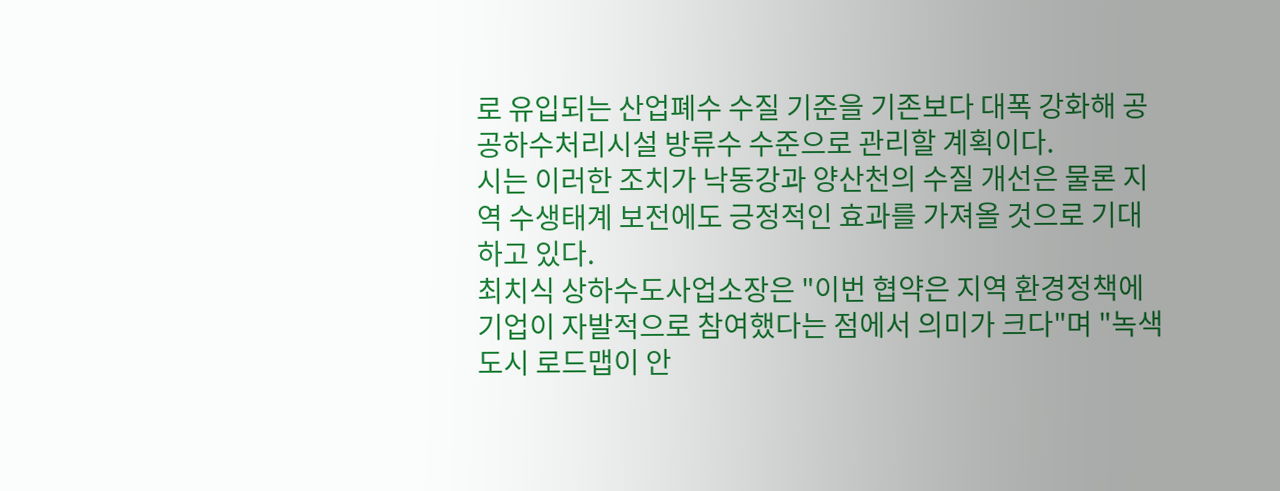로 유입되는 산업폐수 수질 기준을 기존보다 대폭 강화해 공공하수처리시설 방류수 수준으로 관리할 계획이다.
시는 이러한 조치가 낙동강과 양산천의 수질 개선은 물론 지역 수생태계 보전에도 긍정적인 효과를 가져올 것으로 기대하고 있다.
최치식 상하수도사업소장은 "이번 협약은 지역 환경정책에 기업이 자발적으로 참여했다는 점에서 의미가 크다"며 "녹색도시 로드맵이 안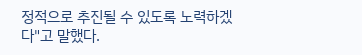정적으로 추진될 수 있도록 노력하겠다"고 말했다.